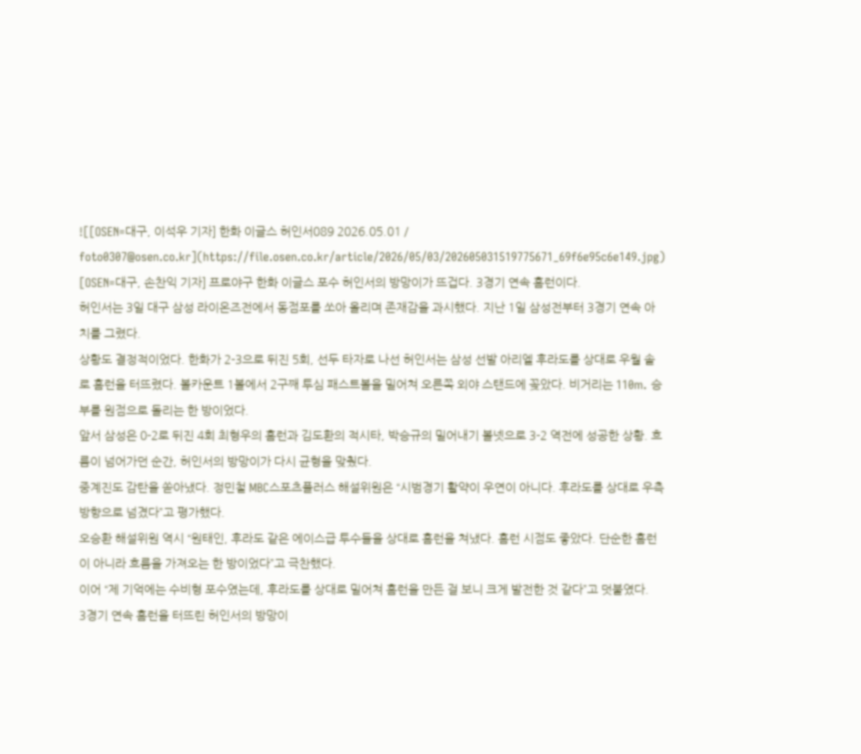![[OSEN=대구, 이석우 기자] 한화 이글스 허인서089 2026.05.01 / foto0307@osen.co.kr](https://file.osen.co.kr/article/2026/05/03/202605031519775671_69f6e95c6e149.jpg)
[OSEN=대구, 손찬익 기자] 프로야구 한화 이글스 포수 허인서의 방망이가 뜨겁다. 3경기 연속 홈런이다.
허인서는 3일 대구 삼성 라이온즈전에서 동점포를 쏘아 올리며 존재감을 과시했다. 지난 1일 삼성전부터 3경기 연속 아치를 그렸다.
상황도 결정적이었다. 한화가 2-3으로 뒤진 5회, 선두 타자로 나선 허인서는 삼성 선발 아리엘 후라도를 상대로 우월 솔로 홈런을 터뜨렸다. 볼카운트 1볼에서 2구째 투심 패스트볼을 밀어쳐 오른쪽 외야 스탠드에 꽂았다. 비거리는 110m. 승부를 원점으로 돌리는 한 방이었다.
앞서 삼성은 0-2로 뒤진 4회 최형우의 홈런과 김도환의 적시타, 박승규의 밀어내기 볼넷으로 3-2 역전에 성공한 상황. 흐름이 넘어가던 순간, 허인서의 방망이가 다시 균형을 맞췄다.
중계진도 감탄을 쏟아냈다. 정민철 MBC스포츠플러스 해설위원은 “시범경기 활약이 우연이 아니다. 후라도를 상대로 우측 방향으로 넘겼다”고 평가했다.
오승환 해설위원 역시 “원태인, 후라도 같은 에이스급 투수들을 상대로 홈런을 쳐냈다. 홈런 시점도 좋았다. 단순한 홈런이 아니라 흐름을 가져오는 한 방이었다”고 극찬했다.
이어 “제 기억에는 수비형 포수였는데, 후라도를 상대로 밀어쳐 홈런을 만든 걸 보니 크게 발전한 것 같다”고 덧붙였다.
3경기 연속 홈런을 터뜨린 허인서의 방망이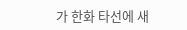가 한화 타선에 새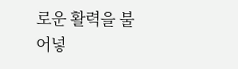로운 활력을 불어넣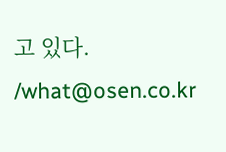고 있다. /what@osen.co.kr